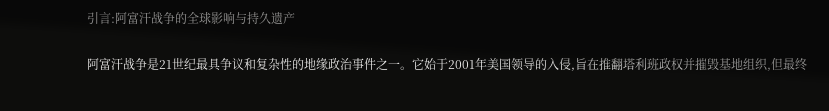引言:阿富汗战争的全球影响与持久遗产

阿富汗战争是21世纪最具争议和复杂性的地缘政治事件之一。它始于2001年美国领导的入侵,旨在推翻塔利班政权并摧毁基地组织,但最终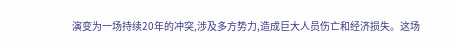演变为一场持续20年的冲突,涉及多方势力,造成巨大人员伤亡和经济损失。这场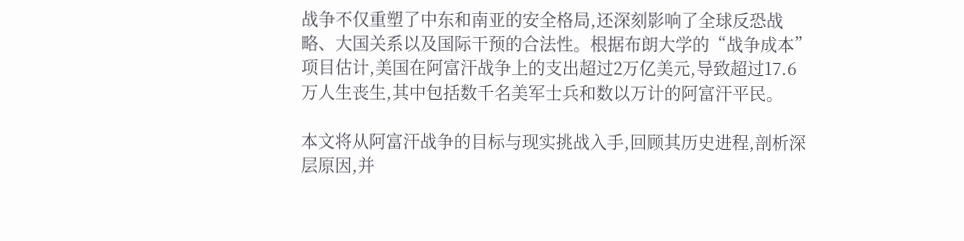战争不仅重塑了中东和南亚的安全格局,还深刻影响了全球反恐战略、大国关系以及国际干预的合法性。根据布朗大学的“战争成本”项目估计,美国在阿富汗战争上的支出超过2万亿美元,导致超过17.6万人生丧生,其中包括数千名美军士兵和数以万计的阿富汗平民。

本文将从阿富汗战争的目标与现实挑战入手,回顾其历史进程,剖析深层原因,并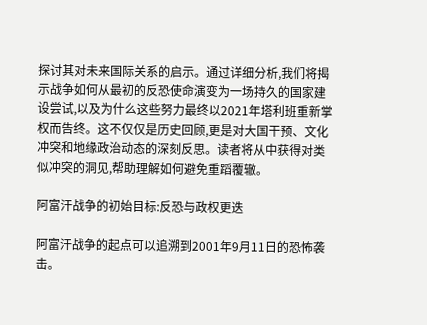探讨其对未来国际关系的启示。通过详细分析,我们将揭示战争如何从最初的反恐使命演变为一场持久的国家建设尝试,以及为什么这些努力最终以2021年塔利班重新掌权而告终。这不仅仅是历史回顾,更是对大国干预、文化冲突和地缘政治动态的深刻反思。读者将从中获得对类似冲突的洞见,帮助理解如何避免重蹈覆辙。

阿富汗战争的初始目标:反恐与政权更迭

阿富汗战争的起点可以追溯到2001年9月11日的恐怖袭击。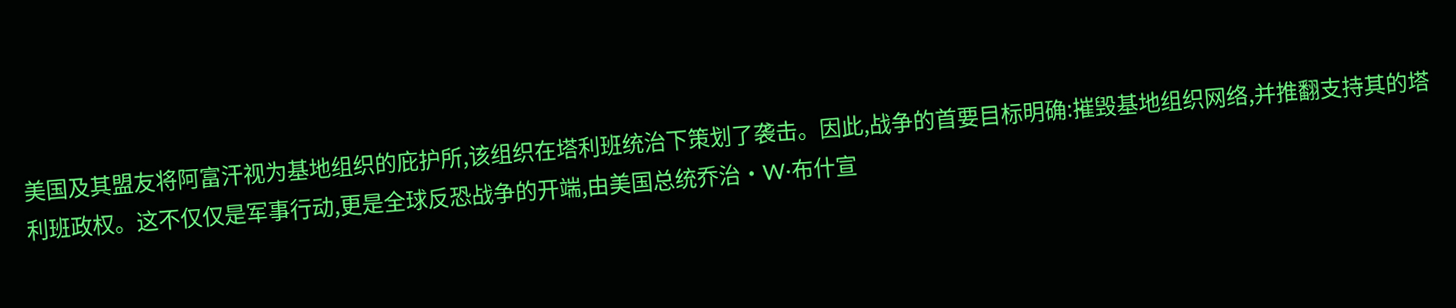美国及其盟友将阿富汗视为基地组织的庇护所,该组织在塔利班统治下策划了袭击。因此,战争的首要目标明确:摧毁基地组织网络,并推翻支持其的塔利班政权。这不仅仅是军事行动,更是全球反恐战争的开端,由美国总统乔治·W·布什宣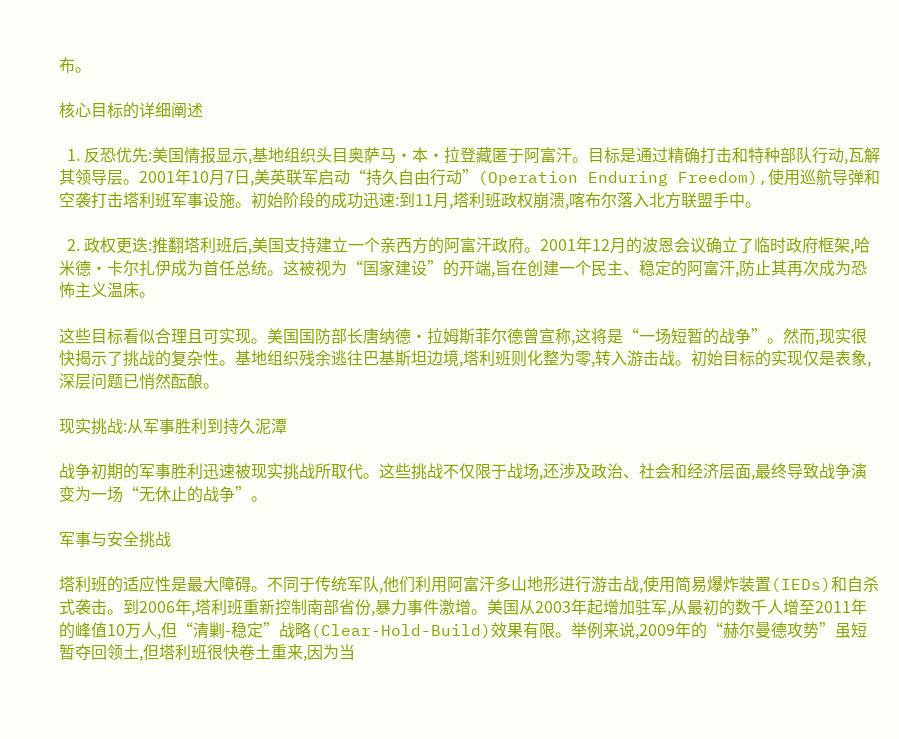布。

核心目标的详细阐述

  1. 反恐优先:美国情报显示,基地组织头目奥萨马·本·拉登藏匿于阿富汗。目标是通过精确打击和特种部队行动,瓦解其领导层。2001年10月7日,美英联军启动“持久自由行动”(Operation Enduring Freedom),使用巡航导弹和空袭打击塔利班军事设施。初始阶段的成功迅速:到11月,塔利班政权崩溃,喀布尔落入北方联盟手中。

  2. 政权更迭:推翻塔利班后,美国支持建立一个亲西方的阿富汗政府。2001年12月的波恩会议确立了临时政府框架,哈米德·卡尔扎伊成为首任总统。这被视为“国家建设”的开端,旨在创建一个民主、稳定的阿富汗,防止其再次成为恐怖主义温床。

这些目标看似合理且可实现。美国国防部长唐纳德·拉姆斯菲尔德曾宣称,这将是“一场短暂的战争”。然而,现实很快揭示了挑战的复杂性。基地组织残余逃往巴基斯坦边境,塔利班则化整为零,转入游击战。初始目标的实现仅是表象,深层问题已悄然酝酿。

现实挑战:从军事胜利到持久泥潭

战争初期的军事胜利迅速被现实挑战所取代。这些挑战不仅限于战场,还涉及政治、社会和经济层面,最终导致战争演变为一场“无休止的战争”。

军事与安全挑战

塔利班的适应性是最大障碍。不同于传统军队,他们利用阿富汗多山地形进行游击战,使用简易爆炸装置(IEDs)和自杀式袭击。到2006年,塔利班重新控制南部省份,暴力事件激增。美国从2003年起增加驻军,从最初的数千人增至2011年的峰值10万人,但“清剿-稳定”战略(Clear-Hold-Build)效果有限。举例来说,2009年的“赫尔曼德攻势”虽短暂夺回领土,但塔利班很快卷土重来,因为当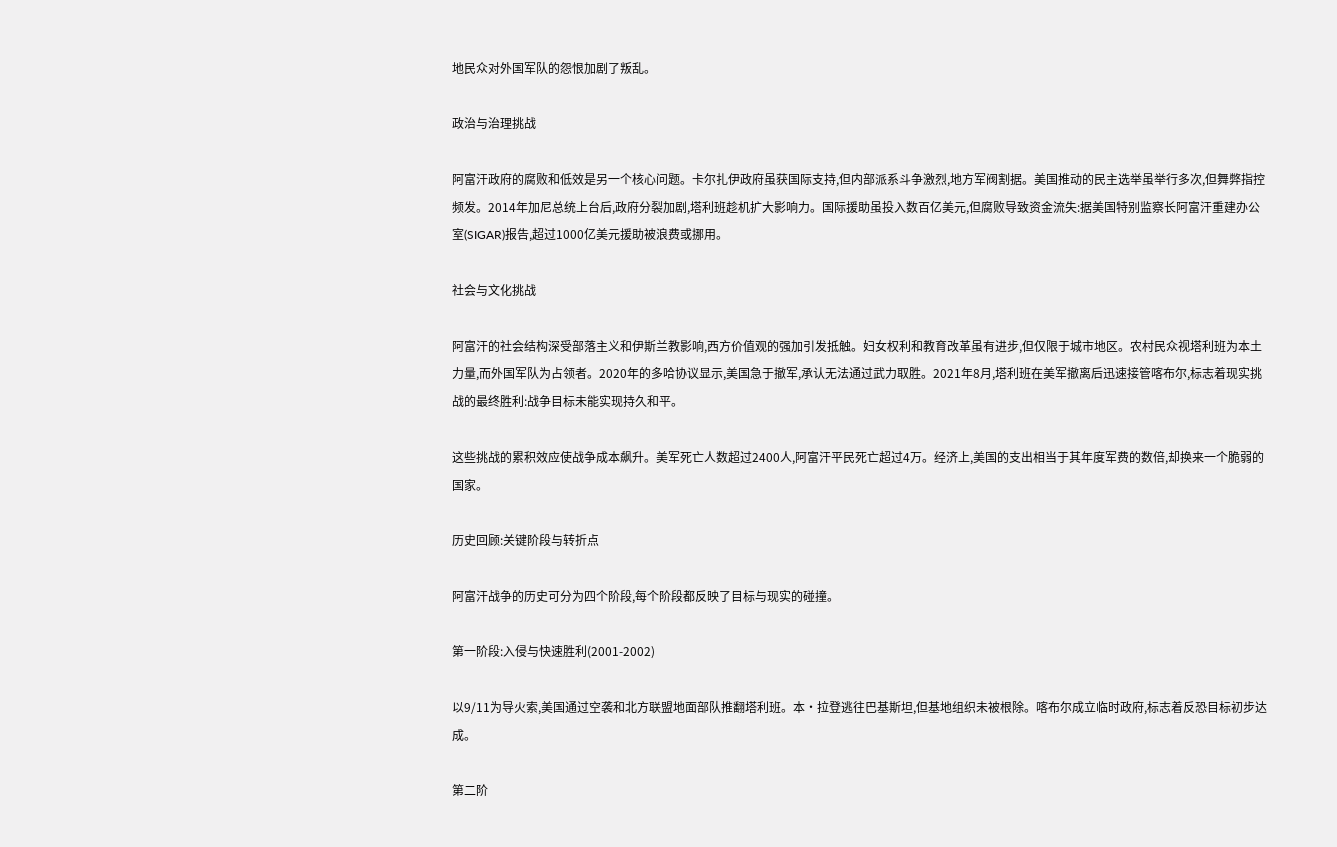地民众对外国军队的怨恨加剧了叛乱。

政治与治理挑战

阿富汗政府的腐败和低效是另一个核心问题。卡尔扎伊政府虽获国际支持,但内部派系斗争激烈,地方军阀割据。美国推动的民主选举虽举行多次,但舞弊指控频发。2014年加尼总统上台后,政府分裂加剧,塔利班趁机扩大影响力。国际援助虽投入数百亿美元,但腐败导致资金流失:据美国特别监察长阿富汗重建办公室(SIGAR)报告,超过1000亿美元援助被浪费或挪用。

社会与文化挑战

阿富汗的社会结构深受部落主义和伊斯兰教影响,西方价值观的强加引发抵触。妇女权利和教育改革虽有进步,但仅限于城市地区。农村民众视塔利班为本土力量,而外国军队为占领者。2020年的多哈协议显示,美国急于撤军,承认无法通过武力取胜。2021年8月,塔利班在美军撤离后迅速接管喀布尔,标志着现实挑战的最终胜利:战争目标未能实现持久和平。

这些挑战的累积效应使战争成本飙升。美军死亡人数超过2400人,阿富汗平民死亡超过4万。经济上,美国的支出相当于其年度军费的数倍,却换来一个脆弱的国家。

历史回顾:关键阶段与转折点

阿富汗战争的历史可分为四个阶段,每个阶段都反映了目标与现实的碰撞。

第一阶段:入侵与快速胜利(2001-2002)

以9/11为导火索,美国通过空袭和北方联盟地面部队推翻塔利班。本·拉登逃往巴基斯坦,但基地组织未被根除。喀布尔成立临时政府,标志着反恐目标初步达成。

第二阶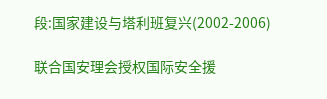段:国家建设与塔利班复兴(2002-2006)

联合国安理会授权国际安全援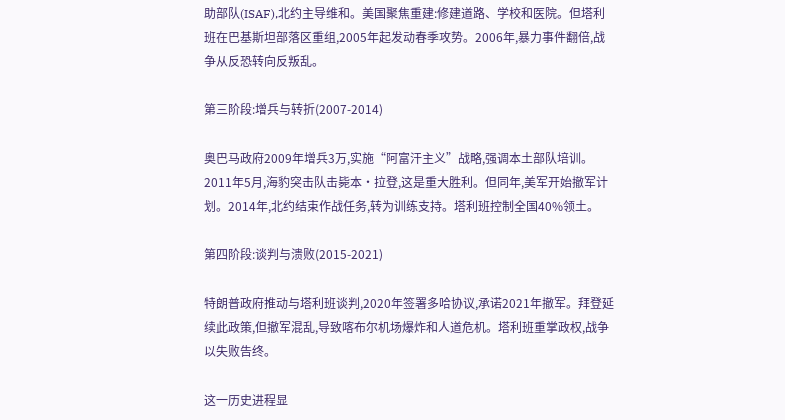助部队(ISAF),北约主导维和。美国聚焦重建:修建道路、学校和医院。但塔利班在巴基斯坦部落区重组,2005年起发动春季攻势。2006年,暴力事件翻倍,战争从反恐转向反叛乱。

第三阶段:增兵与转折(2007-2014)

奥巴马政府2009年增兵3万,实施“阿富汗主义”战略,强调本土部队培训。2011年5月,海豹突击队击毙本·拉登,这是重大胜利。但同年,美军开始撤军计划。2014年,北约结束作战任务,转为训练支持。塔利班控制全国40%领土。

第四阶段:谈判与溃败(2015-2021)

特朗普政府推动与塔利班谈判,2020年签署多哈协议,承诺2021年撤军。拜登延续此政策,但撤军混乱,导致喀布尔机场爆炸和人道危机。塔利班重掌政权,战争以失败告终。

这一历史进程显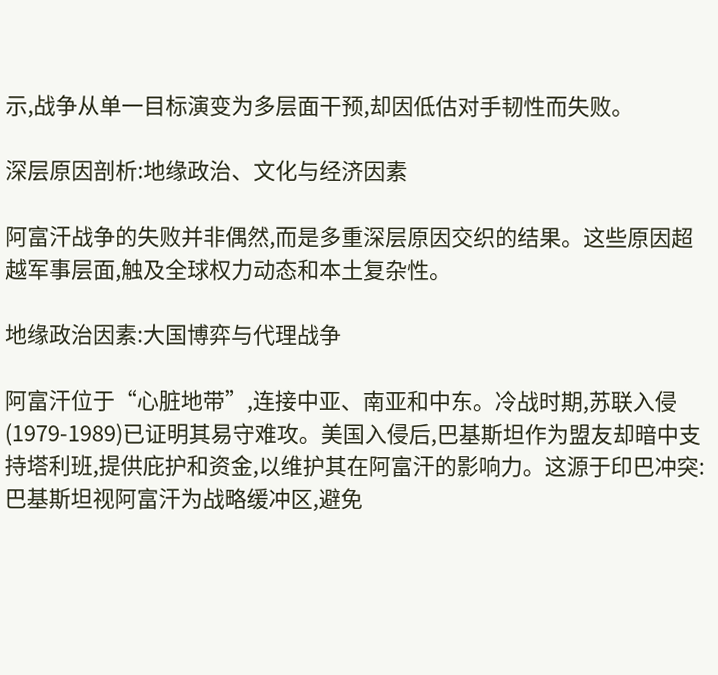示,战争从单一目标演变为多层面干预,却因低估对手韧性而失败。

深层原因剖析:地缘政治、文化与经济因素

阿富汗战争的失败并非偶然,而是多重深层原因交织的结果。这些原因超越军事层面,触及全球权力动态和本土复杂性。

地缘政治因素:大国博弈与代理战争

阿富汗位于“心脏地带”,连接中亚、南亚和中东。冷战时期,苏联入侵(1979-1989)已证明其易守难攻。美国入侵后,巴基斯坦作为盟友却暗中支持塔利班,提供庇护和资金,以维护其在阿富汗的影响力。这源于印巴冲突:巴基斯坦视阿富汗为战略缓冲区,避免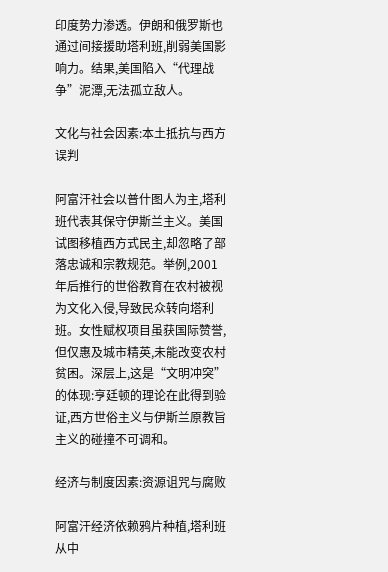印度势力渗透。伊朗和俄罗斯也通过间接援助塔利班,削弱美国影响力。结果,美国陷入“代理战争”泥潭,无法孤立敌人。

文化与社会因素:本土抵抗与西方误判

阿富汗社会以普什图人为主,塔利班代表其保守伊斯兰主义。美国试图移植西方式民主,却忽略了部落忠诚和宗教规范。举例,2001年后推行的世俗教育在农村被视为文化入侵,导致民众转向塔利班。女性赋权项目虽获国际赞誉,但仅惠及城市精英,未能改变农村贫困。深层上,这是“文明冲突”的体现:亨廷顿的理论在此得到验证,西方世俗主义与伊斯兰原教旨主义的碰撞不可调和。

经济与制度因素:资源诅咒与腐败

阿富汗经济依赖鸦片种植,塔利班从中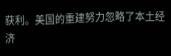获利。美国的重建努力忽略了本土经济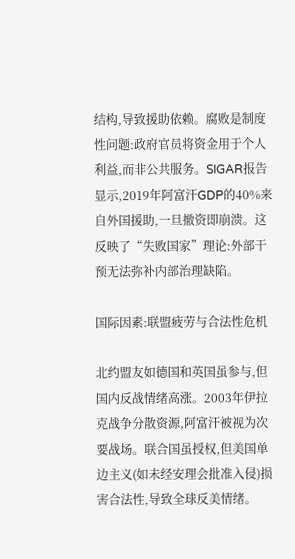结构,导致援助依赖。腐败是制度性问题:政府官员将资金用于个人利益,而非公共服务。SIGAR报告显示,2019年阿富汗GDP的40%来自外国援助,一旦撤资即崩溃。这反映了“失败国家”理论:外部干预无法弥补内部治理缺陷。

国际因素:联盟疲劳与合法性危机

北约盟友如德国和英国虽参与,但国内反战情绪高涨。2003年伊拉克战争分散资源,阿富汗被视为次要战场。联合国虽授权,但美国单边主义(如未经安理会批准入侵)损害合法性,导致全球反美情绪。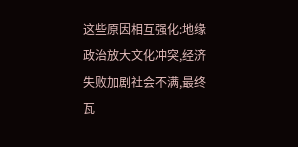这些原因相互强化:地缘政治放大文化冲突,经济失败加剧社会不满,最终瓦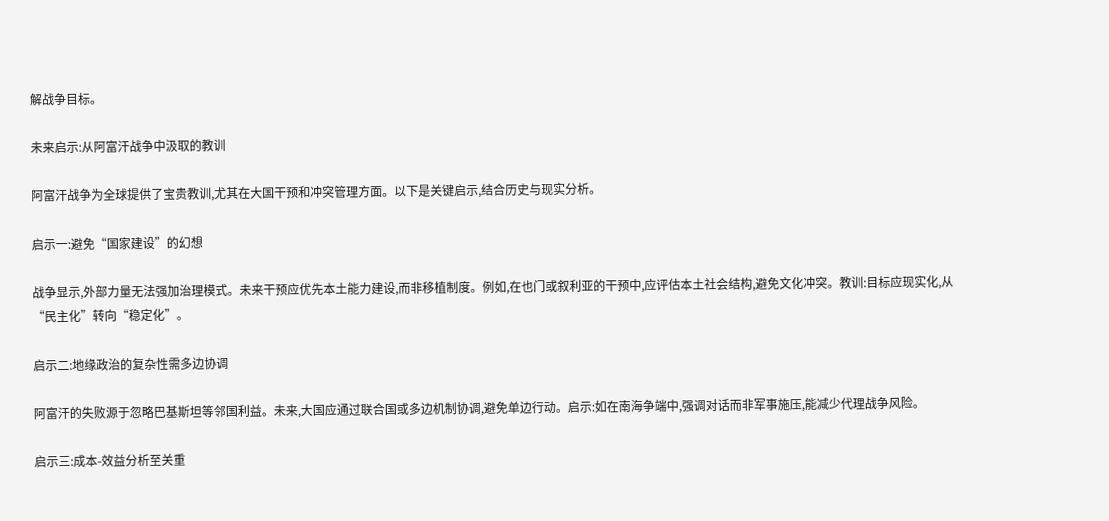解战争目标。

未来启示:从阿富汗战争中汲取的教训

阿富汗战争为全球提供了宝贵教训,尤其在大国干预和冲突管理方面。以下是关键启示,结合历史与现实分析。

启示一:避免“国家建设”的幻想

战争显示,外部力量无法强加治理模式。未来干预应优先本土能力建设,而非移植制度。例如,在也门或叙利亚的干预中,应评估本土社会结构,避免文化冲突。教训:目标应现实化,从“民主化”转向“稳定化”。

启示二:地缘政治的复杂性需多边协调

阿富汗的失败源于忽略巴基斯坦等邻国利益。未来,大国应通过联合国或多边机制协调,避免单边行动。启示:如在南海争端中,强调对话而非军事施压,能减少代理战争风险。

启示三:成本-效益分析至关重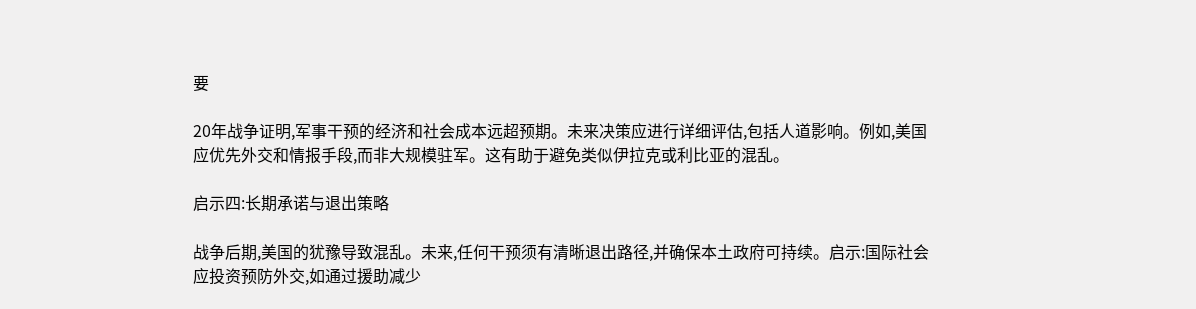要

20年战争证明,军事干预的经济和社会成本远超预期。未来决策应进行详细评估,包括人道影响。例如,美国应优先外交和情报手段,而非大规模驻军。这有助于避免类似伊拉克或利比亚的混乱。

启示四:长期承诺与退出策略

战争后期,美国的犹豫导致混乱。未来,任何干预须有清晰退出路径,并确保本土政府可持续。启示:国际社会应投资预防外交,如通过援助减少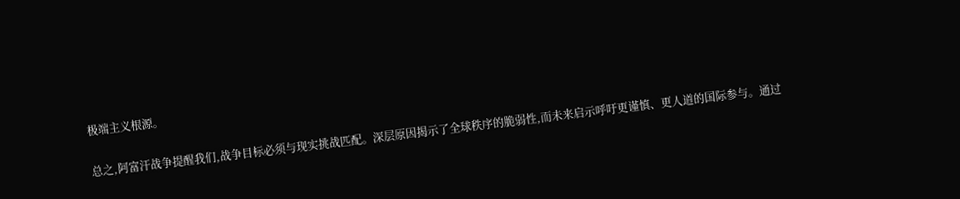极端主义根源。

总之,阿富汗战争提醒我们,战争目标必须与现实挑战匹配。深层原因揭示了全球秩序的脆弱性,而未来启示呼吁更谨慎、更人道的国际参与。通过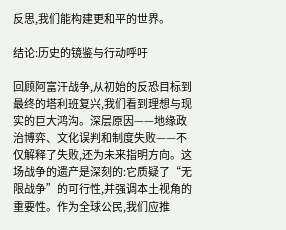反思,我们能构建更和平的世界。

结论:历史的镜鉴与行动呼吁

回顾阿富汗战争,从初始的反恐目标到最终的塔利班复兴,我们看到理想与现实的巨大鸿沟。深层原因——地缘政治博弈、文化误判和制度失败——不仅解释了失败,还为未来指明方向。这场战争的遗产是深刻的:它质疑了“无限战争”的可行性,并强调本土视角的重要性。作为全球公民,我们应推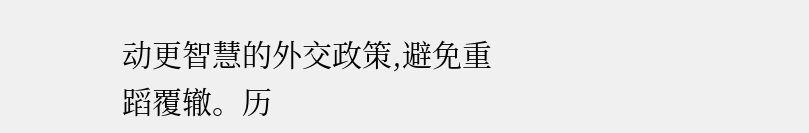动更智慧的外交政策,避免重蹈覆辙。历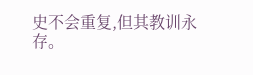史不会重复,但其教训永存。